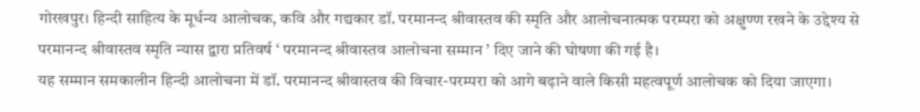गोरखपुर। हिन्दी साहित्य के मूर्धन्य आलोचक, कवि और गद्यकार डॉ. परमानन्द श्रीवास्तव की स्मृति और आलोचनात्मक परम्परा को अक्षुण्ण रखने के उद्देश्य से परमानन्द श्रीवास्तव स्मृति न्यास द्वारा प्रतिवर्ष ‘ परमानन्द श्रीवास्तव आलोचना सम्मान ’ दिए जाने की घोषणा की गई है।
यह सम्मान समकालीन हिन्दी आलोचना में डॉ. परमानन्द श्रीवास्तव की विचार-परम्परा को आगे बढ़ाने वाले किसी महत्वपूर्ण आलोचक को दिया जाएगा।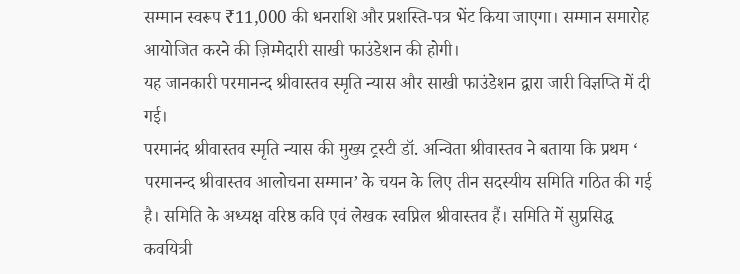सम्मान स्वरूप ₹11,000 की धनराशि और प्रशस्ति-पत्र भेंट किया जाएगा। सम्मान समारोह आयोजित करने की ज़िम्मेदारी साखी फाउंडेशन की होगी।
यह जानकारी परमानन्द श्रीवास्तव स्मृति न्यास और साखी फाउंडेशन द्वारा जारी विज्ञप्ति में दी गई।
परमानंद श्रीवास्तव स्मृति न्यास की मुख्य ट्रस्टी डॉ. अन्विता श्रीवास्तव ने बताया कि प्रथम ‘ परमानन्द श्रीवास्तव आलोचना सम्मान’ के चयन के लिए तीन सदस्यीय समिति गठित की गई है। समिति के अध्यक्ष वरिष्ठ कवि एवं लेखक स्वप्निल श्रीवास्तव हैं। समिति में सुप्रसिद्ध कवयित्री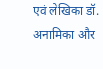एवं लेखिका डॉ. अनामिका और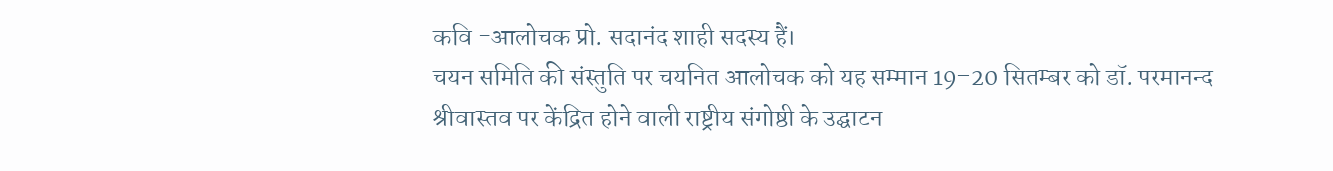कवि -आलोचक प्रो. सदानंद शाही सदस्य हैं।
चयन समिति की संस्तुति पर चयनित आलोचक को यह सम्मान 19–20 सितम्बर को डॉ. परमानन्द श्रीवास्तव पर केंद्रित होने वाली राष्ट्रीय संगोष्ठी के उद्घाटन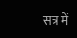सत्र में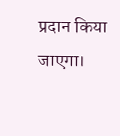प्रदान किया जाएगा।